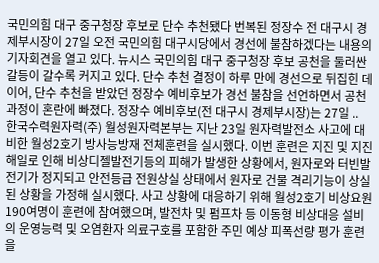국민의힘 대구 중구청장 후보로 단수 추천됐다 번복된 정장수 전 대구시 경제부시장이 27일 오전 국민의힘 대구시당에서 경선에 불참하겠다는 내용의 기자회견을 열고 있다. 뉴시스 국민의힘 대구 중구청장 후보 공천을 둘러싼 갈등이 갈수록 커지고 있다. 단수 추천 결정이 하루 만에 경선으로 뒤집힌 데 이어, 단수 추천을 받았던 정장수 예비후보가 경선 불참을 선언하면서 공천 과정이 혼란에 빠졌다. 정장수 예비후보(전 대구시 경제부시장)는 27일 ..
한국수력원자력(주) 월성원자력본부는 지난 23일 원자력발전소 사고에 대비한 월성2호기 방사능방재 전체훈련을 실시했다. 이번 훈련은 지진 및 지진해일로 인해 비상디젤발전기등의 피해가 발생한 상황에서, 원자로와 터빈발전기가 정지되고 안전등급 전원상실 상태에서 원자로 건물 격리기능이 상실된 상황을 가정해 실시했다. 사고 상황에 대응하기 위해 월성2호기 비상요원 190여명이 훈련에 참여했으며, 발전차 및 펌프차 등 이동형 비상대응 설비의 운영능력 및 오염환자 의료구호를 포함한 주민 예상 피폭선량 평가 훈련을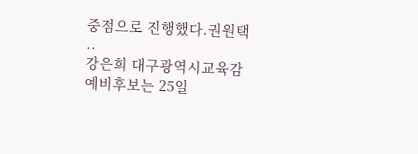중점으로 진행했다.권원택 ..
강은희 대구광역시교육감 예비후보는 25일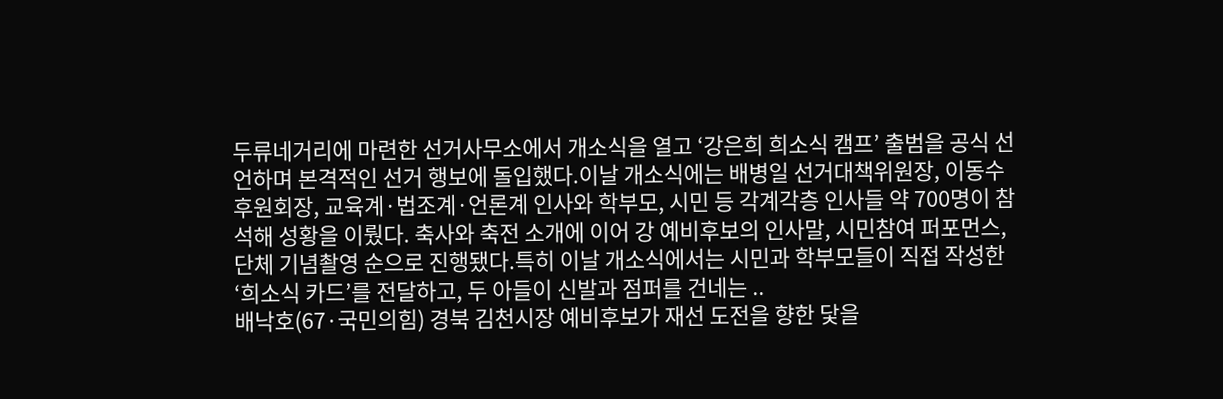두류네거리에 마련한 선거사무소에서 개소식을 열고 ‘강은희 희소식 캠프’ 출범을 공식 선언하며 본격적인 선거 행보에 돌입했다.이날 개소식에는 배병일 선거대책위원장, 이동수 후원회장, 교육계·법조계·언론계 인사와 학부모, 시민 등 각계각층 인사들 약 700명이 참석해 성황을 이뤘다. 축사와 축전 소개에 이어 강 예비후보의 인사말, 시민참여 퍼포먼스, 단체 기념촬영 순으로 진행됐다.특히 이날 개소식에서는 시민과 학부모들이 직접 작성한‘희소식 카드’를 전달하고, 두 아들이 신발과 점퍼를 건네는 ..
배낙호(67·국민의힘) 경북 김천시장 예비후보가 재선 도전을 향한 닻을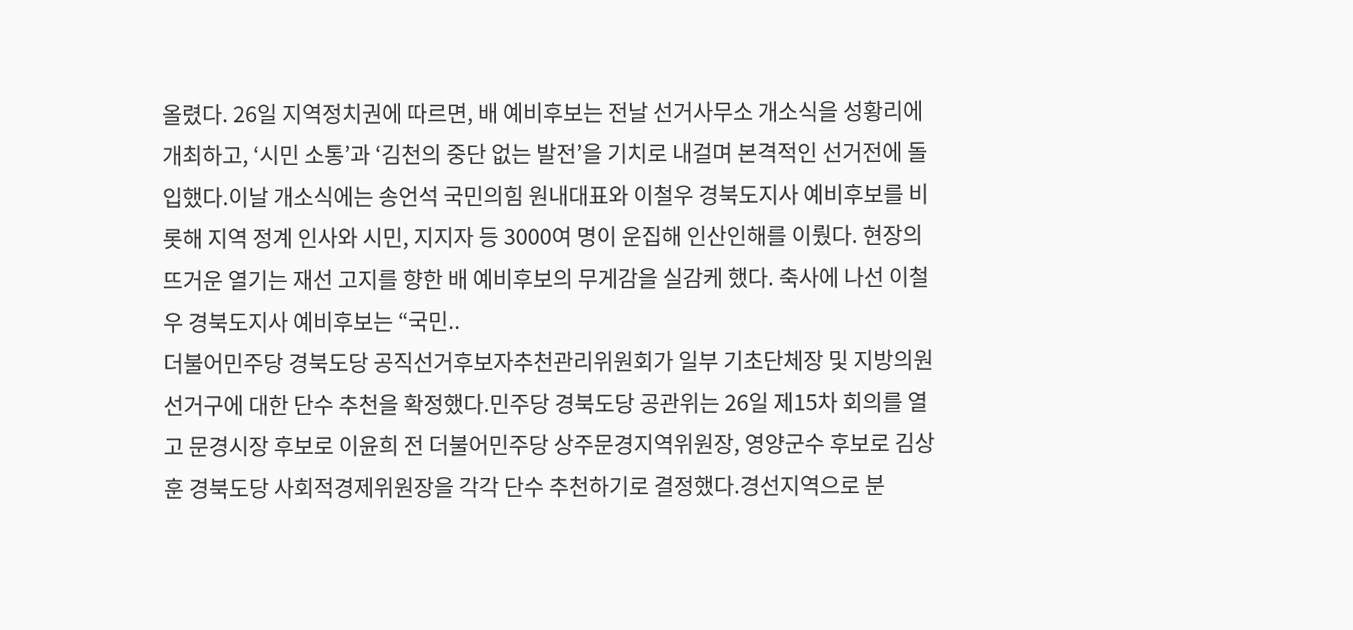올렸다. 26일 지역정치권에 따르면, 배 예비후보는 전날 선거사무소 개소식을 성황리에 개최하고, ‘시민 소통’과 ‘김천의 중단 없는 발전’을 기치로 내걸며 본격적인 선거전에 돌입했다.이날 개소식에는 송언석 국민의힘 원내대표와 이철우 경북도지사 예비후보를 비롯해 지역 정계 인사와 시민, 지지자 등 3000여 명이 운집해 인산인해를 이뤘다. 현장의 뜨거운 열기는 재선 고지를 향한 배 예비후보의 무게감을 실감케 했다. 축사에 나선 이철우 경북도지사 예비후보는 “국민..
더불어민주당 경북도당 공직선거후보자추천관리위원회가 일부 기초단체장 및 지방의원 선거구에 대한 단수 추천을 확정했다.민주당 경북도당 공관위는 26일 제15차 회의를 열고 문경시장 후보로 이윤희 전 더불어민주당 상주문경지역위원장, 영양군수 후보로 김상훈 경북도당 사회적경제위원장을 각각 단수 추천하기로 결정했다.경선지역으로 분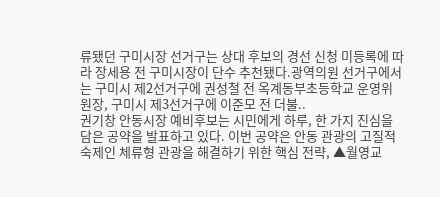류됐던 구미시장 선거구는 상대 후보의 경선 신청 미등록에 따라 장세용 전 구미시장이 단수 추천됐다.광역의원 선거구에서는 구미시 제2선거구에 권성철 전 옥계동부초등학교 운영위원장, 구미시 제3선거구에 이준모 전 더불..
권기창 안동시장 예비후보는 시민에게 하루, 한 가지 진심을 담은 공약을 발표하고 있다. 이번 공약은 안동 관광의 고질적 숙제인 체류형 관광을 해결하기 위한 핵심 전략, ▲월영교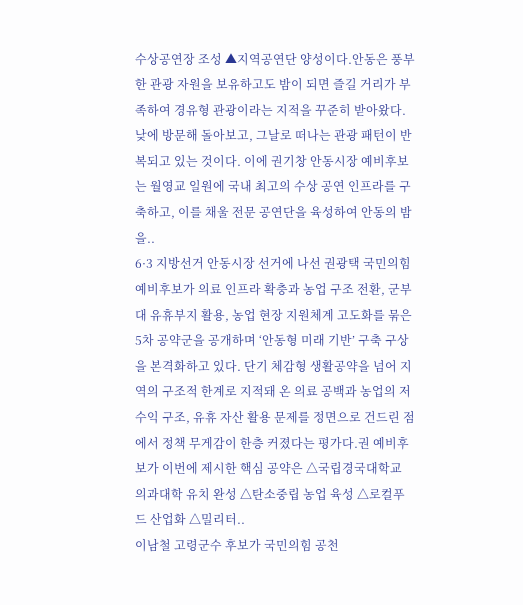수상공연장 조성 ▲지역공연단 양성이다.안동은 풍부한 관광 자원을 보유하고도 밤이 되면 즐길 거리가 부족하여 경유형 관광이라는 지적을 꾸준히 받아왔다. 낮에 방문해 돌아보고, 그날로 떠나는 관광 패턴이 반복되고 있는 것이다. 이에 권기창 안동시장 예비후보는 월영교 일원에 국내 최고의 수상 공연 인프라를 구축하고, 이를 채울 전문 공연단을 육성하여 안동의 밤을..
6·3 지방선거 안동시장 선거에 나선 권광택 국민의힘 예비후보가 의료 인프라 확충과 농업 구조 전환, 군부대 유휴부지 활용, 농업 현장 지원체계 고도화를 묶은 5차 공약군을 공개하며 ‘안동형 미래 기반’ 구축 구상을 본격화하고 있다. 단기 체감형 생활공약을 넘어 지역의 구조적 한계로 지적돼 온 의료 공백과 농업의 저수익 구조, 유휴 자산 활용 문제를 정면으로 건드린 점에서 정책 무게감이 한층 커졌다는 평가다.권 예비후보가 이번에 제시한 핵심 공약은 △국립경국대학교 의과대학 유치 완성 △탄소중립 농업 육성 △로컬푸드 산업화 △밀리터..
이남철 고령군수 후보가 국민의힘 공천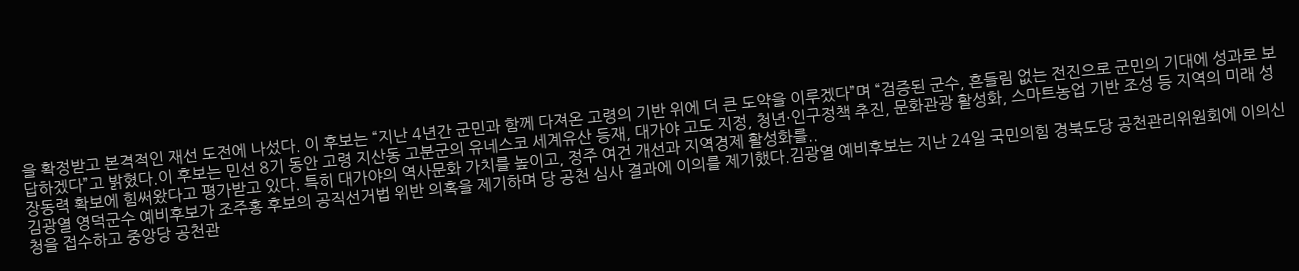을 확정받고 본격적인 재선 도전에 나섰다. 이 후보는 “지난 4년간 군민과 함께 다져온 고령의 기반 위에 더 큰 도약을 이루겠다”며 “검증된 군수, 흔들림 없는 전진으로 군민의 기대에 성과로 보답하겠다”고 밝혔다.이 후보는 민선 8기 동안 고령 지산동 고분군의 유네스코 세계유산 등재, 대가야 고도 지정, 청년·인구정책 추진, 문화관광 활성화, 스마트농업 기반 조성 등 지역의 미래 성장동력 확보에 힘써왔다고 평가받고 있다. 특히 대가야의 역사문화 가치를 높이고, 정주 여건 개선과 지역경제 활성화를..
김광열 영덕군수 예비후보가 조주홍 후보의 공직선거법 위반 의혹을 제기하며 당 공천 심사 결과에 이의를 제기했다.김광열 예비후보는 지난 24일 국민의힘 경북도당 공천관리위원회에 이의신청을 접수하고 중앙당 공천관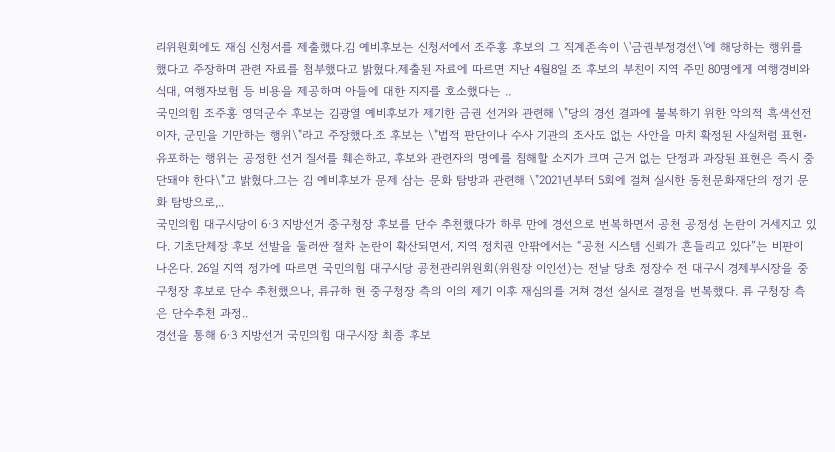리위원회에도 재심 신청서를 제출했다.김 예비후보는 신청서에서 조주홍 후보의 그 직계존속이 \'금권부정경선\'에 해당하는 행위를 했다고 주장하며 관련 자료를 첨부했다고 밝혔다.제출된 자료에 따르면 지난 4월8일 조 후보의 부친이 지역 주민 80명에게 여행경비와 식대, 여행자보험 등 비용을 제공하며 아들에 대한 지지를 호소했다는 ..
국민의힘 조주홍 영덕군수 후보는 김광열 예비후보가 제기한 금권 선거와 관련해 \"당의 경선 결과에 불복하기 위한 악의적 흑색선전이자, 군민을 기만하는 행위\"라고 주장했다.조 후보는 \"법적 판단이나 수사 기관의 조사도 없는 사안을 마치 확정된 사실처럼 표현⋅유포하는 행위는 공정한 선거 질서를 훼손하고, 후보와 관련자의 명예를 침해할 소지가 크며 근거 없는 단정과 과장된 표현은 즉시 중단돼야 한다\"고 밝혔다.그는 김 예비후보가 문제 삼는 문화 탐방과 관련해 \"2021년부터 5회에 걸쳐 실시한 동천문화재단의 정기 문화 탐방으로,..
국민의힘 대구시당이 6·3 지방선거 중구청장 후보를 단수 추천했다가 하루 만에 경선으로 번복하면서 공천 공정성 논란이 거세지고 있다. 기초단체장 후보 선발을 둘러싼 절차 논란이 확산되면서, 지역 정치권 안팎에서는 “공천 시스템 신뢰가 흔들리고 있다”는 비판이 나온다. 26일 지역 정가에 따르면 국민의힘 대구시당 공천관리위원회(위원장 이인선)는 전날 당초 정장수 전 대구시 경제부시장을 중구청장 후보로 단수 추천했으나, 류규하 현 중구청장 측의 이의 제기 이후 재심의를 거쳐 경선 실시로 결정을 번복했다. 류 구청장 측은 단수추천 과정..
경선을 통해 6·3 지방선거 국민의힘 대구시장 최종 후보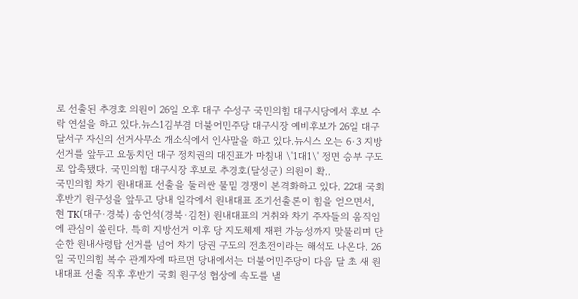로 선출된 추경호 의원이 26일 오후 대구 수성구 국민의힘 대구시당에서 후보 수락 연설을 하고 있다.뉴스1김부겸 더불어민주당 대구시장 예비후보가 26일 대구 달서구 자신의 선거사무소 개소식에서 인사말을 하고 있다.뉴시스 오는 6·3 지방선거를 앞두고 요동치던 대구 정치권의 대진표가 마침내 \'1대1\' 정면 승부 구도로 압축됐다. 국민의힘 대구시장 후보로 추경호(달성군) 의원이 확..
국민의힘 차기 원내대표 선출을 둘러싼 물밑 경쟁이 본격화하고 있다. 22대 국회 후반기 원구성을 앞두고 당내 일각에서 원내대표 조기선출론이 힘을 얻으면서, 현 TK(대구·경북) 송언석(경북·김천) 원내대표의 거취와 차기 주자들의 움직임에 관심이 쏠린다. 특히 지방선거 이후 당 지도체제 재편 가능성까지 맞물리며 단순한 원내사령탑 선거를 넘어 차기 당권 구도의 전초전이라는 해석도 나온다. 26일 국민의힘 복수 관계자에 따르면 당내에서는 더불어민주당이 다음 달 초 새 원내대표 선출 직후 후반기 국회 원구성 협상에 속도를 낼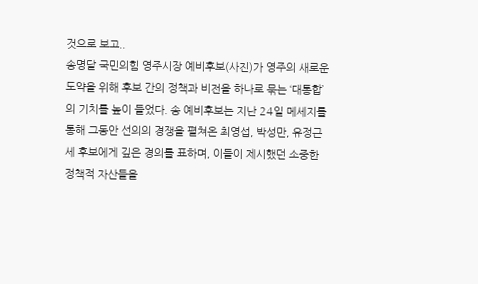것으로 보고..
송명달 국민의힘 영주시장 예비후보(사진)가 영주의 새로운 도약을 위해 후보 간의 정책과 비전을 하나로 묶는 ‘대통합’의 기치를 높이 들었다. 송 예비후보는 지난 24일 메세지를 통해 그동안 선의의 경쟁을 펼쳐온 최영섭, 박성만, 유정근 세 후보에게 깊은 경의를 표하며, 이들이 제시했던 소중한 정책적 자산들을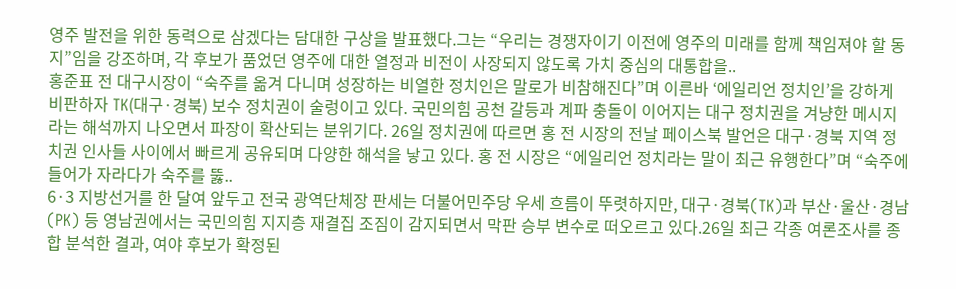영주 발전을 위한 동력으로 삼겠다는 담대한 구상을 발표했다.그는 “우리는 경쟁자이기 이전에 영주의 미래를 함께 책임져야 할 동지”임을 강조하며, 각 후보가 품었던 영주에 대한 열정과 비전이 사장되지 않도록 가치 중심의 대통합을..
홍준표 전 대구시장이 “숙주를 옮겨 다니며 성장하는 비열한 정치인은 말로가 비참해진다”며 이른바 ‘에일리언 정치인’을 강하게 비판하자 TK(대구·경북) 보수 정치권이 술렁이고 있다. 국민의힘 공천 갈등과 계파 충돌이 이어지는 대구 정치권을 겨냥한 메시지라는 해석까지 나오면서 파장이 확산되는 분위기다. 26일 정치권에 따르면 홍 전 시장의 전날 페이스북 발언은 대구·경북 지역 정치권 인사들 사이에서 빠르게 공유되며 다양한 해석을 낳고 있다. 홍 전 시장은 “에일리언 정치라는 말이 최근 유행한다”며 “숙주에 들어가 자라다가 숙주를 뚫..
6·3 지방선거를 한 달여 앞두고 전국 광역단체장 판세는 더불어민주당 우세 흐름이 뚜렷하지만, 대구·경북(TK)과 부산·울산·경남(PK) 등 영남권에서는 국민의힘 지지층 재결집 조짐이 감지되면서 막판 승부 변수로 떠오르고 있다.26일 최근 각종 여론조사를 종합 분석한 결과, 여야 후보가 확정된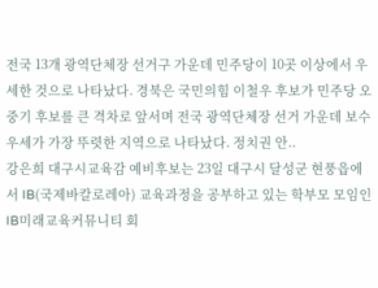전국 13개 광역단체장 선거구 가운데 민주당이 10곳 이상에서 우세한 것으로 나타났다. 경북은 국민의힘 이철우 후보가 민주당 오중기 후보를 큰 격차로 앞서며 전국 광역단체장 선거 가운데 보수 우세가 가장 뚜렷한 지역으로 나타났다. 정치권 안..
강은희 대구시교육감 예비후보는 23일 대구시 달성군 현풍읍에서 IB(국제바칼로레아) 교육과정을 공부하고 있는 학부모 모임인 IB미래교육커뮤니티 회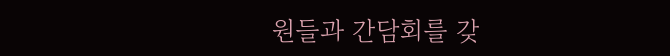원들과 간담회를 갖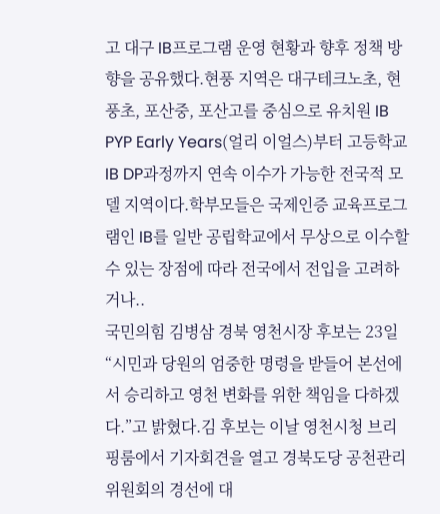고 대구 IB프로그램 운영 현황과 향후 정책 방향을 공유했다.현풍 지역은 대구테크노초, 현풍초, 포산중, 포산고를 중심으로 유치원 IB PYP Early Years(얼리 이얼스)부터 고등학교 IB DP과정까지 연속 이수가 가능한 전국적 모델 지역이다.학부모들은 국제인증 교육프로그램인 IB를 일반 공립학교에서 무상으로 이수할 수 있는 장점에 따라 전국에서 전입을 고려하거나..
국민의힘 김병삼 경북 영천시장 후보는 23일 “시민과 당원의 엄중한 명령을 받들어 본선에서 승리하고 영천 변화를 위한 책임을 다하겠다.”고 밝혔다.김 후보는 이날 영천시청 브리핑룸에서 기자회견을 열고 경북도당 공천관리위원회의 경선에 대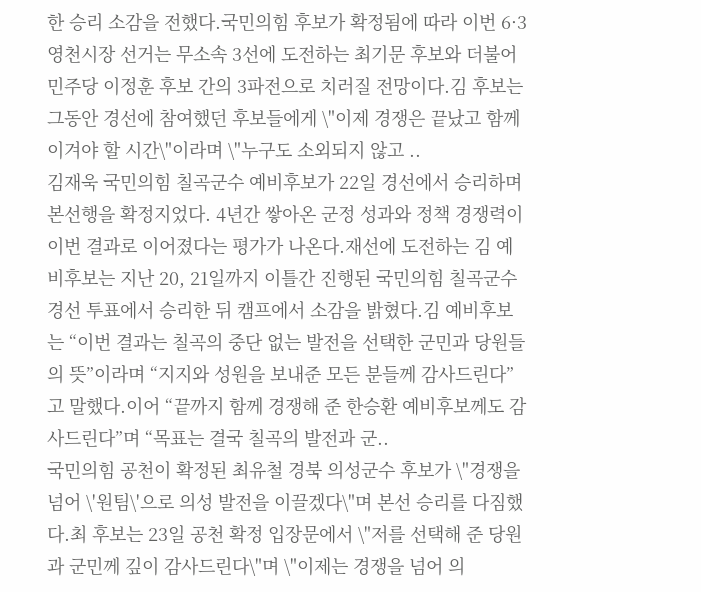한 승리 소감을 전했다.국민의힘 후보가 확정됨에 따라 이번 6·3 영천시장 선거는 무소속 3선에 도전하는 최기문 후보와 더불어민주당 이정훈 후보 간의 3파전으로 치러질 전망이다.김 후보는 그동안 경선에 참여했던 후보들에게 \"이제 경쟁은 끝났고 함께 이겨야 할 시간\"이라며 \"누구도 소외되지 않고 ..
김재욱 국민의힘 칠곡군수 예비후보가 22일 경선에서 승리하며 본선행을 확정지었다. 4년간 쌓아온 군정 성과와 정책 경쟁력이 이번 결과로 이어졌다는 평가가 나온다.재선에 도전하는 김 예비후보는 지난 20, 21일까지 이틀간 진행된 국민의힘 칠곡군수 경선 투표에서 승리한 뒤 캠프에서 소감을 밝혔다.김 예비후보는 “이번 결과는 칠곡의 중단 없는 발전을 선택한 군민과 당원들의 뜻”이라며 “지지와 성원을 보내준 모든 분들께 감사드린다”고 말했다.이어 “끝까지 함께 경쟁해 준 한승환 예비후보께도 감사드린다”며 “목표는 결국 칠곡의 발전과 군..
국민의힘 공천이 확정된 최유철 경북 의성군수 후보가 \"경쟁을 넘어 \'원팀\'으로 의성 발전을 이끌겠다\"며 본선 승리를 다짐했다.최 후보는 23일 공천 확정 입장문에서 \"저를 선택해 준 당원과 군민께 깊이 감사드린다\"며 \"이제는 경쟁을 넘어 의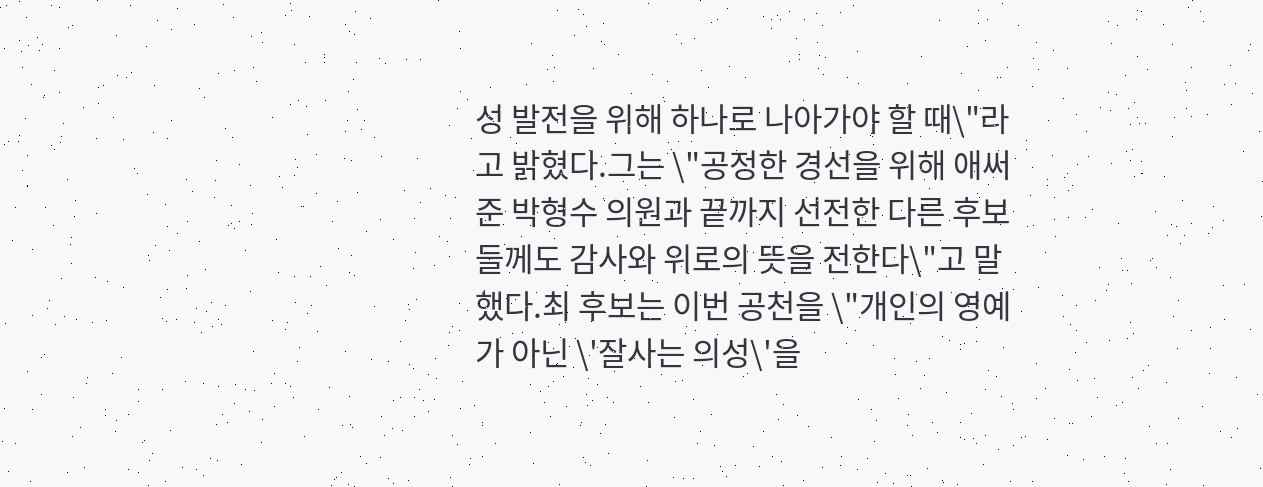성 발전을 위해 하나로 나아가야 할 때\"라고 밝혔다.그는 \"공정한 경선을 위해 애써준 박형수 의원과 끝까지 선전한 다른 후보들께도 감사와 위로의 뜻을 전한다\"고 말했다.최 후보는 이번 공천을 \"개인의 영예가 아닌 \'잘사는 의성\'을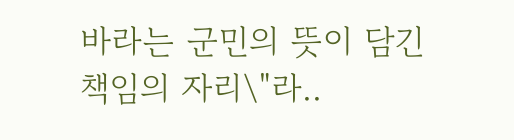바라는 군민의 뜻이 담긴 책임의 자리\"라..